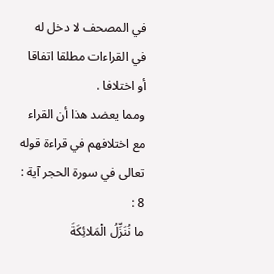في المصحف لا دخل له في القراءات مطلقا اتفاقا أو اختلافا .
ومما يعضد هذا أن القراء مع اختلافهم في قراءة قوله تعالى في سورة الحجر آية : 8 :
ما نُنَزِّلُ الْمَلائِكَةَ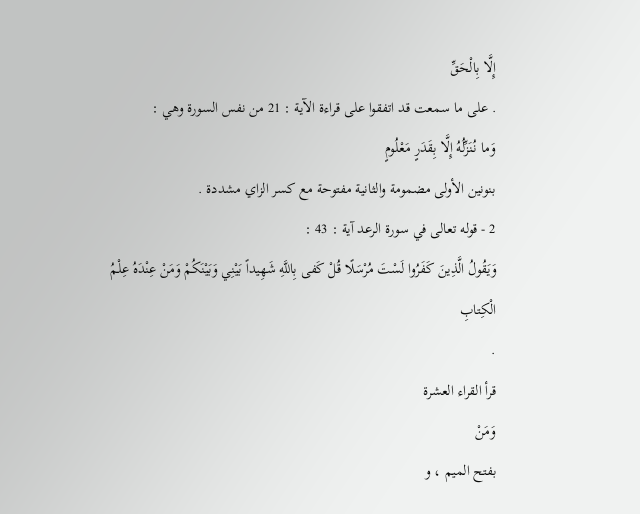إِلَّا بِالْحَقِّ
. على ما سمعت قد اتفقوا على قراءة الآية : 21 من نفس السورة وهي :
وَما نُنَزِّلُهُ إِلَّا بِقَدَرٍ مَعْلُومٍ
بنونين الأولى مضمومة والثانية مفتوحة مع كسر الزاي مشددة .
2 - قوله تعالى في سورة الرعد آية : 43 :
وَيَقُولُ الَّذِينَ كَفَرُوا لَسْتَ مُرْسَلًا قُلْ كَفى بِاللَّهِ شَهِيداً بَيْنِي وَبَيْنَكُمْ وَمَنْ عِنْدَهُ عِلْمُ الْكِتابِ
.
قرأ القراء العشرة
وَمَنْ
بفتح الميم ، و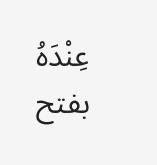عِنْدَهُ
بفتح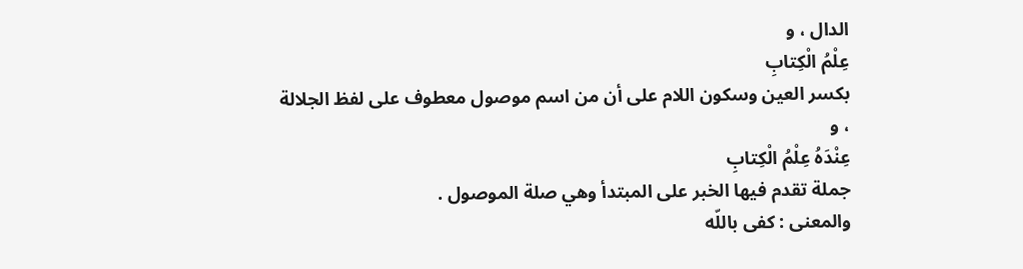الدال ، و
عِلْمُ الْكِتابِ
بكسر العين وسكون اللام على أن من اسم موصول معطوف على لفظ الجلالة ، و
عِنْدَهُ عِلْمُ الْكِتابِ
جملة تقدم فيها الخبر على المبتدأ وهي صلة الموصول .
والمعنى : كفى باللّه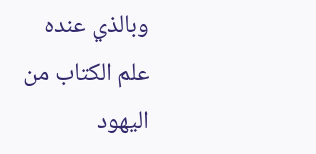وبالذي عنده علم الكتاب من اليهود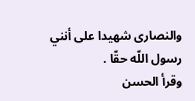والنصارى شهيدا على أنني رسول اللّه حقّا .
وقرأ الحسن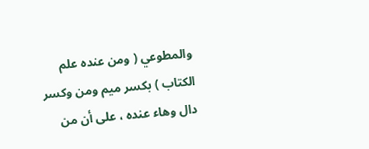والمطوعي ( ومن عنده علم الكتاب ) بكسر ميم ومن وكسر دال وهاء عنده ، على أن من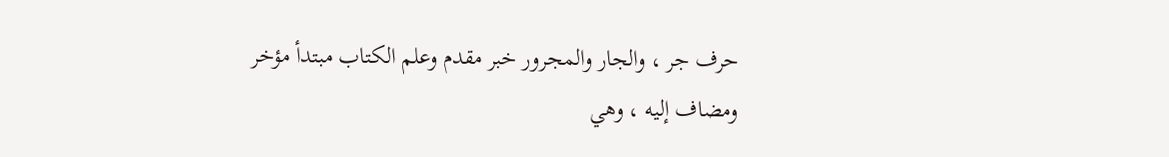حرف جر ، والجار والمجرور خبر مقدم وعلم الكتاب مبتدأ مؤخر ومضاف إليه ، وهي